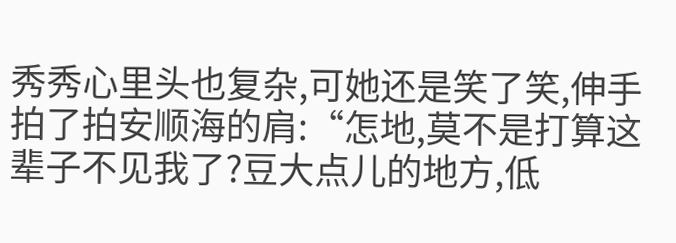秀秀心里头也复杂,可她还是笑了笑,伸手拍了拍安顺海的肩:“怎地,莫不是打算这辈子不见我了?豆大点儿的地方,低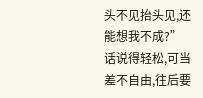头不见抬头见,还能想我不成?”
话说得轻松,可当差不自由,往后要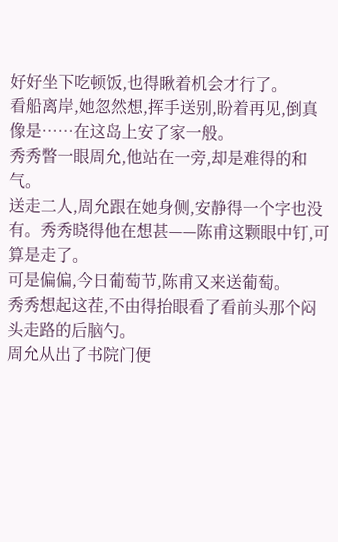好好坐下吃顿饭,也得瞅着机会才行了。
看船离岸,她忽然想,挥手送别,盼着再见,倒真像是……在这岛上安了家一般。
秀秀瞥一眼周允,他站在一旁,却是难得的和气。
送走二人,周允跟在她身侧,安静得一个字也没有。秀秀晓得他在想甚——陈甫这颗眼中钉,可算是走了。
可是偏偏,今日葡萄节,陈甫又来送葡萄。
秀秀想起这茬,不由得抬眼看了看前头那个闷头走路的后脑勺。
周允从出了书院门便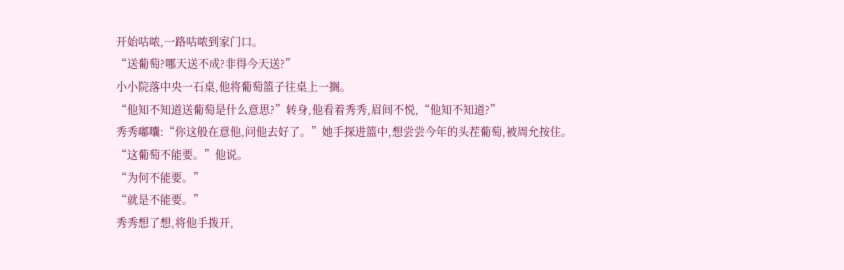开始咕哝,一路咕哝到家门口。
“送葡萄?哪天送不成?非得今天送?”
小小院落中央一石桌,他将葡萄篮子往桌上一搁。
“他知不知道送葡萄是什么意思?”转身,他看着秀秀,眉间不悦,“他知不知道?”
秀秀嘟囔:“你这般在意他,问他去好了。”她手探进篮中,想尝尝今年的头茬葡萄,被周允按住。
“这葡萄不能要。”他说。
“为何不能要。”
“就是不能要。”
秀秀想了想,将他手拨开,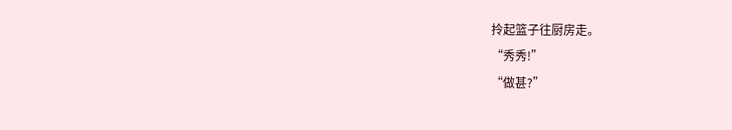拎起篮子往厨房走。
“秀秀!”
“做甚?”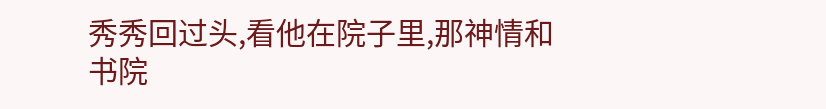秀秀回过头,看他在院子里,那神情和书院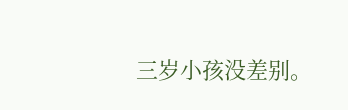三岁小孩没差别。